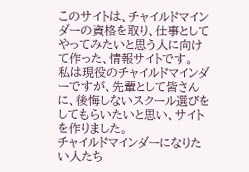このサイトは、チャイルドマインダーの資格を取り、仕事としてやってみたいと思う人に向けて作った、情報サイトです。
私は現役のチャイルドマインダーですが、先輩として皆さんに、後悔しないスクール選びをしてもらいたいと思い、サイトを作りました。
チャイルドマインダーになりたい人たち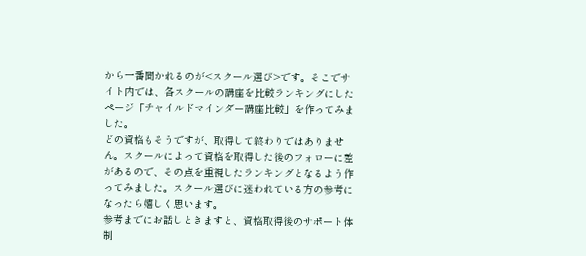から一番聞かれるのが<スクール選び>です。そこでサイト内では、各スクールの講座を比較ランキングにしたページ「チャイルドマインダー講座比較」を作ってみました。
どの資格もそうですが、取得して終わりではありません。スクールによって資格を取得した後のフォローに差があるので、その点を重視したランキングとなるよう作ってみました。スクール選びに迷われている方の参考になったら嬉しく思います。
参考までにお話しときますと、資格取得後のサポート体制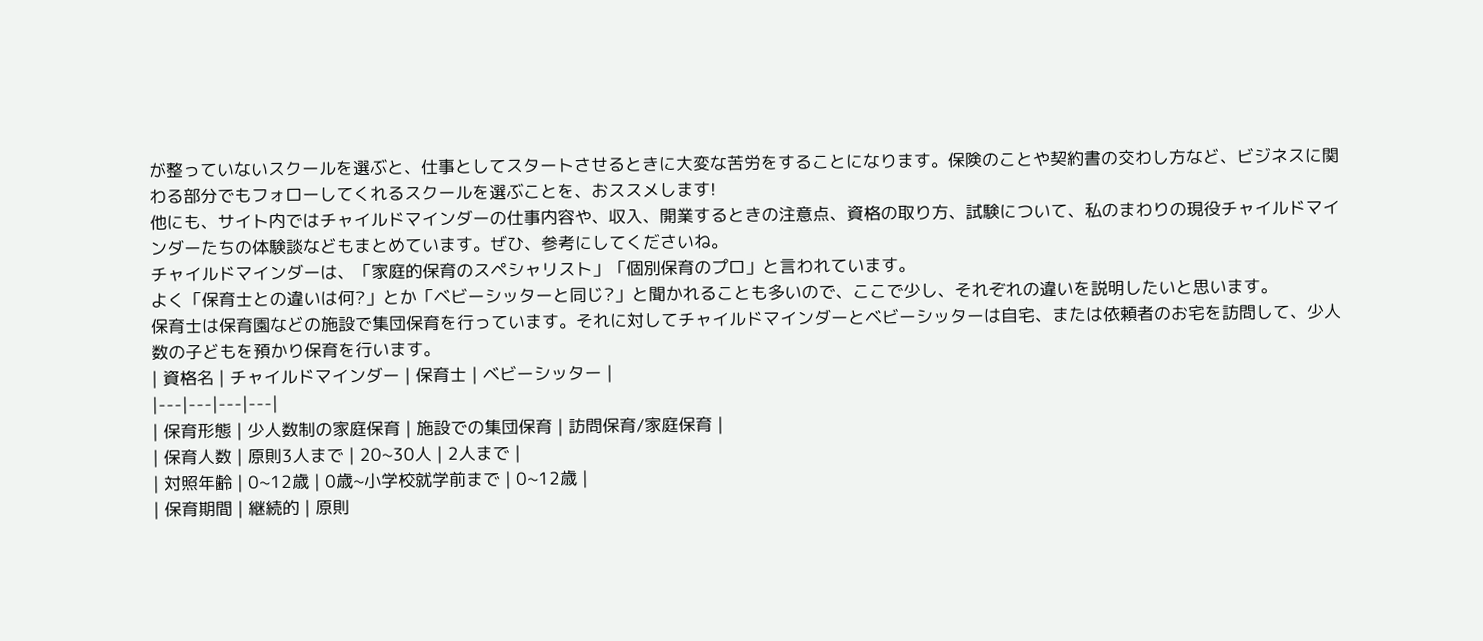が整っていないスクールを選ぶと、仕事としてスタートさせるときに大変な苦労をすることになります。保険のことや契約書の交わし方など、ビジネスに関わる部分でもフォローしてくれるスクールを選ぶことを、おススメします!
他にも、サイト内ではチャイルドマインダーの仕事内容や、収入、開業するときの注意点、資格の取り方、試験について、私のまわりの現役チャイルドマインダーたちの体験談などもまとめています。ぜひ、参考にしてくださいね。
チャイルドマインダーは、「家庭的保育のスペシャリスト」「個別保育のプロ」と言われています。
よく「保育士との違いは何?」とか「ベビーシッターと同じ?」と聞かれることも多いので、ここで少し、それぞれの違いを説明したいと思います。
保育士は保育園などの施設で集団保育を行っています。それに対してチャイルドマインダーとベビーシッターは自宅、または依頼者のお宅を訪問して、少人数の子どもを預かり保育を行います。
| 資格名 | チャイルドマインダー | 保育士 | ベビーシッター |
|---|---|---|---|
| 保育形態 | 少人数制の家庭保育 | 施設での集団保育 | 訪問保育/家庭保育 |
| 保育人数 | 原則3人まで | 20~30人 | 2人まで |
| 対照年齢 | 0~12歳 | 0歳~小学校就学前まで | 0~12歳 |
| 保育期間 | 継続的 | 原則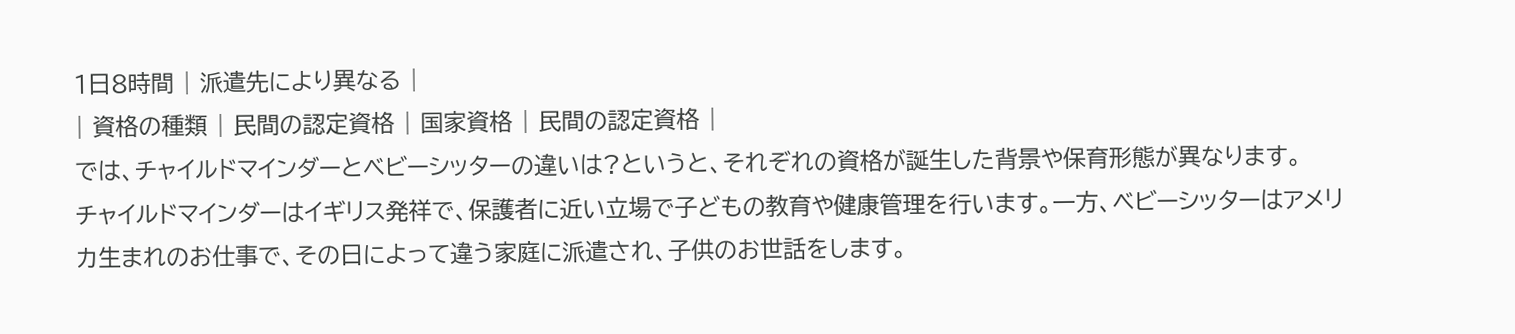1日8時間 | 派遣先により異なる |
| 資格の種類 | 民間の認定資格 | 国家資格 | 民間の認定資格 |
では、チャイルドマインダーとベビーシッターの違いは?というと、それぞれの資格が誕生した背景や保育形態が異なります。
チャイルドマインダーはイギリス発祥で、保護者に近い立場で子どもの教育や健康管理を行います。一方、ベビーシッターはアメリカ生まれのお仕事で、その日によって違う家庭に派遣され、子供のお世話をします。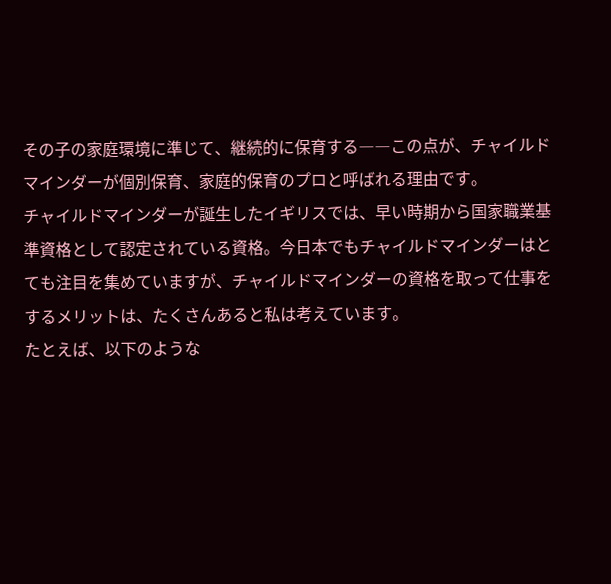その子の家庭環境に準じて、継続的に保育する――この点が、チャイルドマインダーが個別保育、家庭的保育のプロと呼ばれる理由です。
チャイルドマインダーが誕生したイギリスでは、早い時期から国家職業基準資格として認定されている資格。今日本でもチャイルドマインダーはとても注目を集めていますが、チャイルドマインダーの資格を取って仕事をするメリットは、たくさんあると私は考えています。
たとえば、以下のような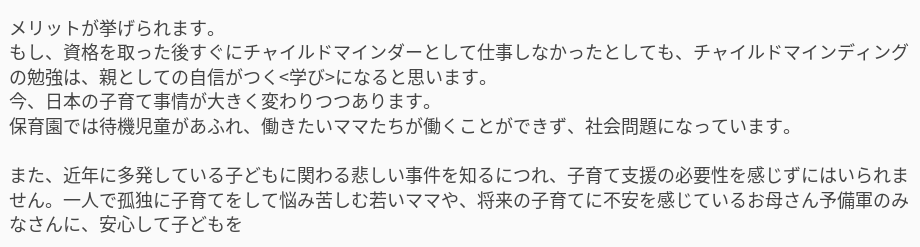メリットが挙げられます。
もし、資格を取った後すぐにチャイルドマインダーとして仕事しなかったとしても、チャイルドマインディングの勉強は、親としての自信がつく<学び>になると思います。
今、日本の子育て事情が大きく変わりつつあります。
保育園では待機児童があふれ、働きたいママたちが働くことができず、社会問題になっています。

また、近年に多発している子どもに関わる悲しい事件を知るにつれ、子育て支援の必要性を感じずにはいられません。一人で孤独に子育てをして悩み苦しむ若いママや、将来の子育てに不安を感じているお母さん予備軍のみなさんに、安心して子どもを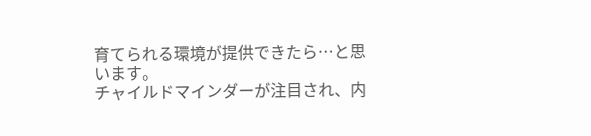育てられる環境が提供できたら…と思います。
チャイルドマインダーが注目され、内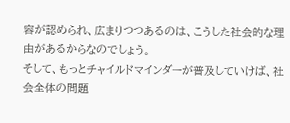容が認められ、広まりつつあるのは、こうした社会的な理由があるからなのでしょう。
そして、もっとチャイルドマインダーが普及していけば、社会全体の問題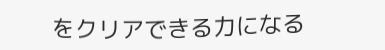をクリアできる力になる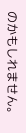のかもしれません。